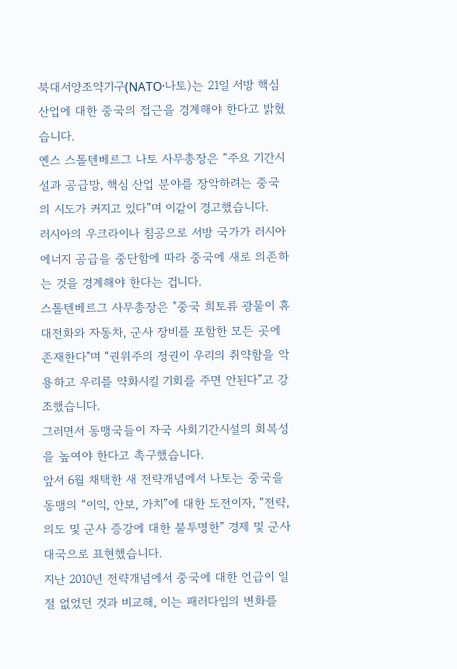북대서양조약기구(NATO·나토)는 21일 서방 핵심 산업에 대한 중국의 접근을 경계해야 한다고 밝혔습니다.
옌스 스톨텐베르그 나토 사무총장은 “주요 기간시설과 공급망, 핵심 산업 분야를 장악하려는 중국의 시도가 커지고 있다”며 이같이 경고했습니다.
러시아의 우크라이나 침공으로 서방 국가가 러시아 에너지 공급을 중단함에 따라 중국에 새로 의존하는 것을 경계해야 한다는 겁니다.
스톨텐베르그 사무총장은 "중국 희토류 광물이 휴대전화와 자동차, 군사 장비를 포함한 모든 곳에 존재한다"며 “권위주의 정권이 우리의 취약함을 악용하고 우리를 약화시킬 기회를 주면 안된다”고 강조했습니다.
그러면서 동맹국들이 자국 사회기간시설의 회복성을 높여야 한다고 촉구했습니다.
앞서 6월 채택한 새 전략개념에서 나토는 중국을 동맹의 “이익, 안보, 가치”에 대한 도전이자, “전략, 의도 및 군사 증강에 대한 불투명한” 경제 및 군사 대국으로 표현했습니다.
지난 2010년 전략개념에서 중국에 대한 언급이 일절 없었던 것과 비교해, 이는 패러다임의 변화를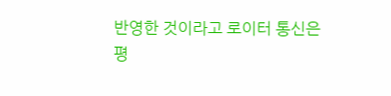반영한 것이라고 로이터 통신은 평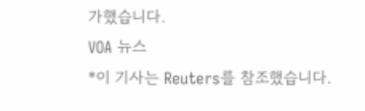가했습니다.
VOA 뉴스
*이 기사는 Reuters를 참조했습니다.